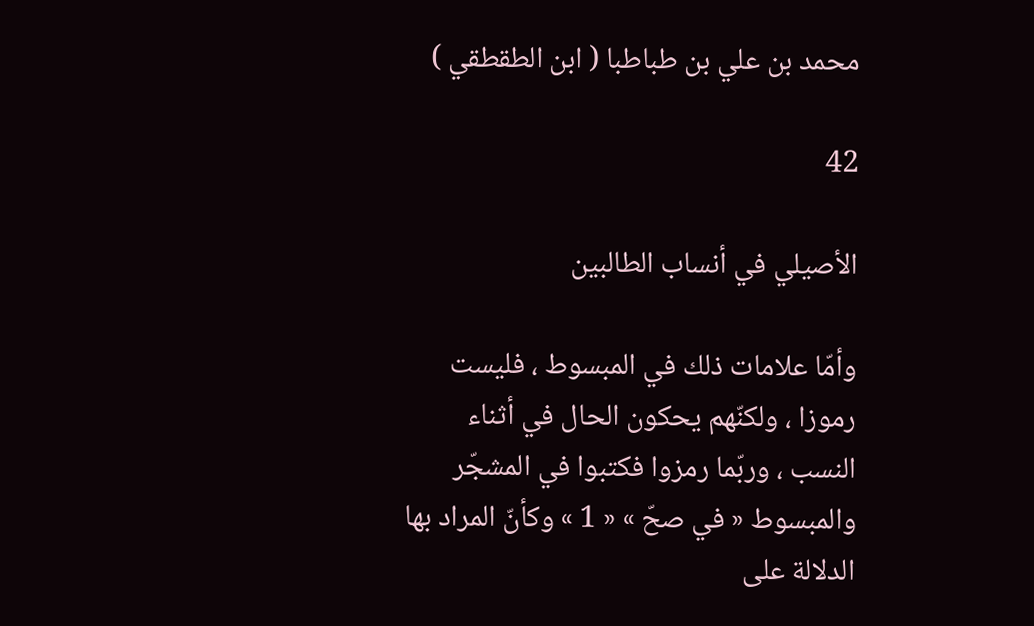محمد بن علي بن طباطبا ( ابن الطقطقي )

42

الأصيلي في أنساب الطالبين

وأمّا علامات ذلك في المبسوط ، فليست رموزا ، ولكنّهم يحكون الحال في أثناء النسب ، وربّما رمزوا فكتبوا في المشجّر والمبسوط « في صحّ » « 1 » وكأنّ المراد بها الدلالة على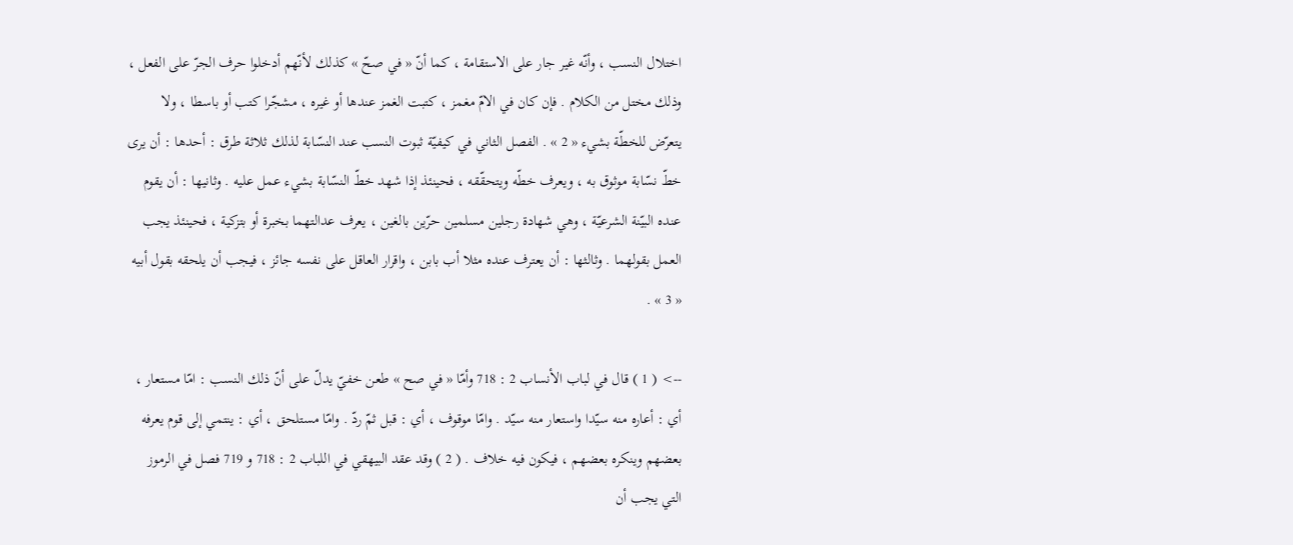اختلال النسب ، وأنّه غير جار على الاستقامة ، كما أنّ « في صحّ » كذلك لأنّهم أدخلوا حرف الجرّ على الفعل ، وذلك مختل من الكلام . فإن كان في الامّ مغمز ، كتبت الغمز عندها أو غيره ، مشجّرا كتب أو باسطا ، ولا يتعرّض للخطّة بشيء « 2 » . الفصل الثاني في كيفيّة ثبوت النسب عند النسّابة لذلك ثلاثة طرق : أحدها : أن يرى خطّ نسّابة موثوق به ، ويعرف خطّه ويتحقّقه ، فحينئذ إذا شهد خطّ النسّابة بشيء عمل عليه . وثانيها : أن يقوم عنده البيّنة الشرعيّة ، وهي شهادة رجلين مسلمين حرّين بالغين ، يعرف عدالتهما بخبرة أو بتزكية ، فحينئذ يجب العمل بقولهما . وثالثها : أن يعترف عنده مثلا أب بابن ، واقرار العاقل على نفسه جائز ، فيجب أن يلحقه بقول أبيه « 3 » .

--> ( 1 ) قال في لباب الأنساب 2 : 718 وأمّا « في صح » طعن خفيّ يدلّ على أنّ ذلك النسب : امّا مستعار ، أي : أعاره منه سيّدا واستعار منه سيّد . وامّا موقوف ، أي : قبل ثمّ ردّ . وامّا مستلحق ، أي : ينتمي إلى قوم يعرفه بعضهم وينكره بعضهم ، فيكون فيه خلاف . ( 2 ) وقد عقد البيهقي في اللباب 2 : 718 و 719 فصل في الرموز التي يجب أن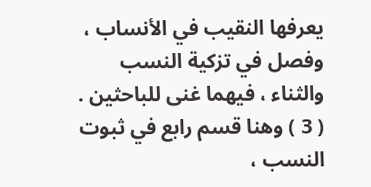يعرفها النقيب في الأنساب ، وفصل في تزكية النسب والثناء ، فيهما غنى للباحثين . ( 3 ) وهنا قسم رابع في ثبوت النسب ،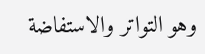وهو التواتر والاستفاضة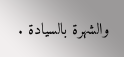والشهرة بالسيادة .